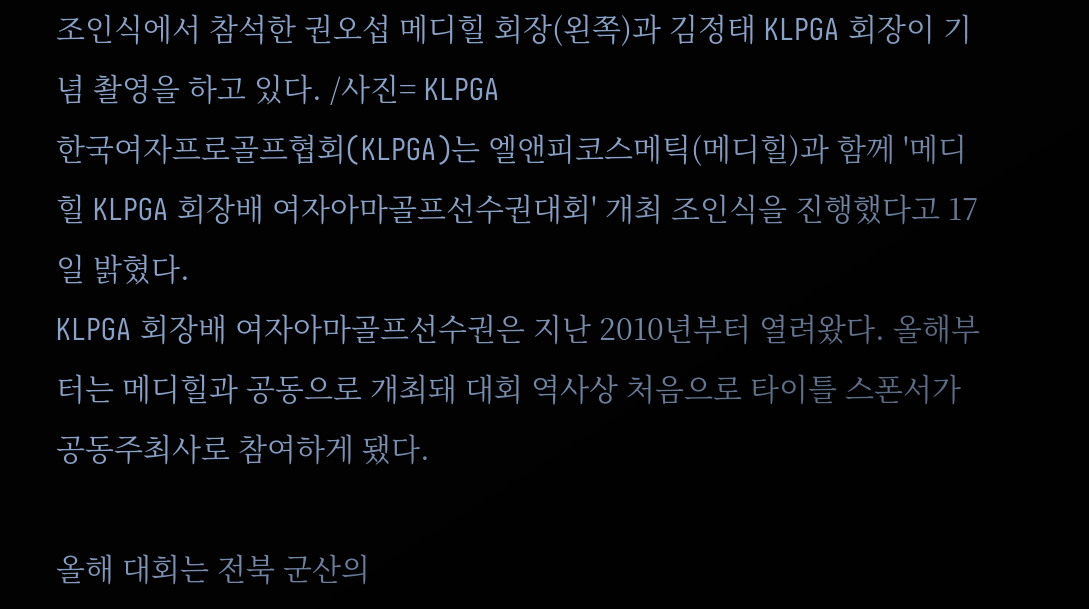조인식에서 참석한 권오섭 메디힐 회장(왼쪽)과 김정태 KLPGA 회장이 기념 촬영을 하고 있다. /사진= KLPGA
한국여자프로골프협회(KLPGA)는 엘앤피코스메틱(메디힐)과 함께 '메디힐 KLPGA 회장배 여자아마골프선수권대회' 개최 조인식을 진행했다고 17일 밝혔다.
KLPGA 회장배 여자아마골프선수권은 지난 2010년부터 열려왔다. 올해부터는 메디힐과 공동으로 개최돼 대회 역사상 처음으로 타이틀 스폰서가 공동주최사로 참여하게 됐다.

올해 대회는 전북 군산의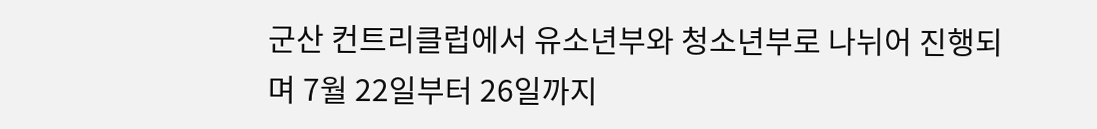군산 컨트리클럽에서 유소년부와 청소년부로 나뉘어 진행되며 7월 22일부터 26일까지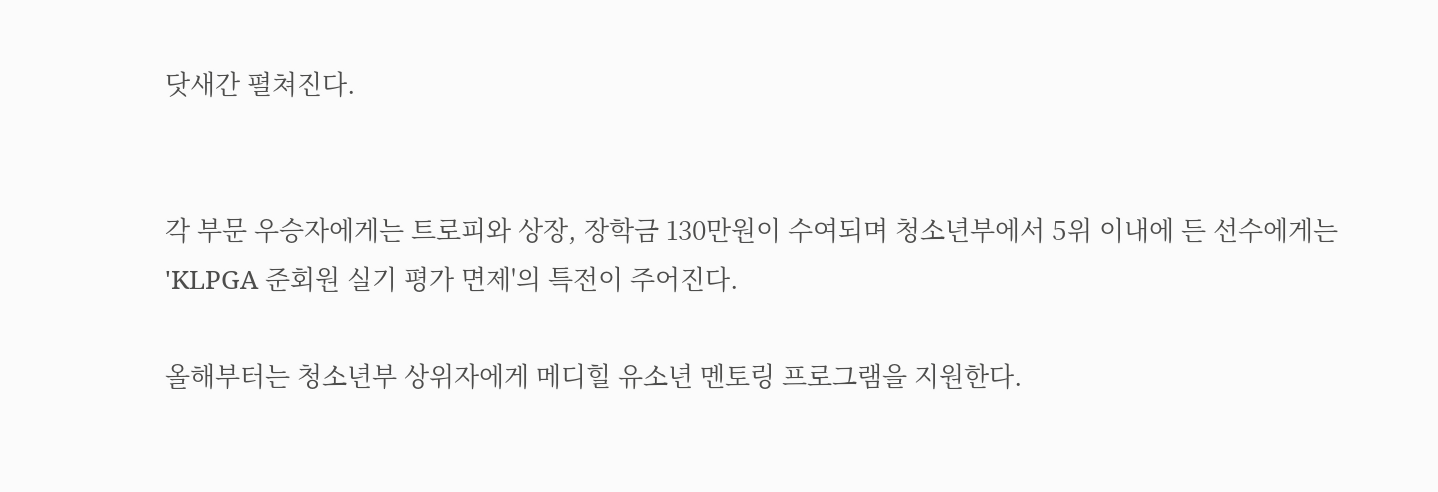닷새간 펼쳐진다.


각 부문 우승자에게는 트로피와 상장, 장학금 130만원이 수여되며 청소년부에서 5위 이내에 든 선수에게는 'KLPGA 준회원 실기 평가 면제'의 특전이 주어진다.

올해부터는 청소년부 상위자에게 메디힐 유소년 멘토링 프로그램을 지원한다.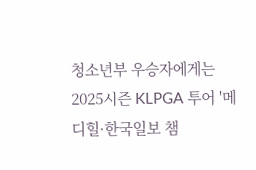청소년부 우승자에게는 2025시즌 KLPGA 투어 '메디힐·한국일보 챔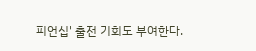피언십' 출전 기회도 부여한다.